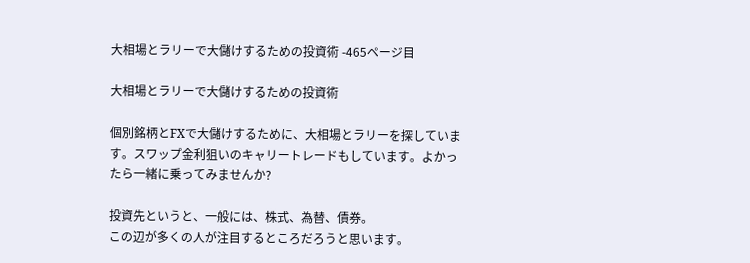大相場とラリーで大儲けするための投資術 -465ページ目

大相場とラリーで大儲けするための投資術

個別銘柄とFXで大儲けするために、大相場とラリーを探しています。スワップ金利狙いのキャリートレードもしています。よかったら一緒に乗ってみませんか?

投資先というと、一般には、株式、為替、債券。
この辺が多くの人が注目するところだろうと思います。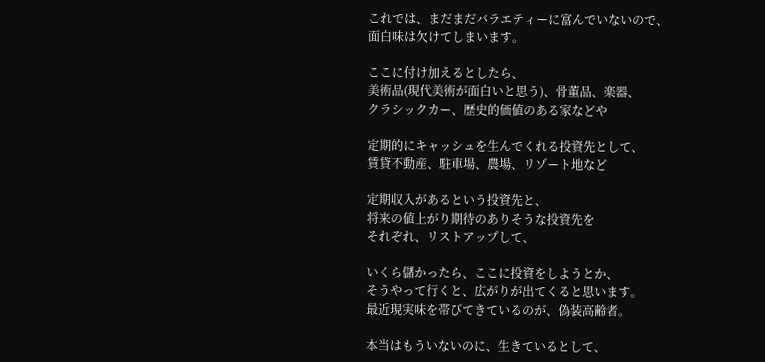これでは、まだまだバラエティーに富んでいないので、
面白味は欠けてしまいます。

ここに付け加えるとしたら、
美術品(現代美術が面白いと思う)、骨董品、楽器、
クラシックカー、歴史的価値のある家などや

定期的にキャッシュを生んでくれる投資先として、
賃貸不動産、駐車場、農場、リゾート地など

定期収入があるという投資先と、
将来の値上がり期待のありそうな投資先を
それぞれ、リストアップして、

いくら儲かったら、ここに投資をしようとか、
そうやって行くと、広がりが出てくると思います。
最近現実味を帯びてきているのが、偽装高齢者。

本当はもういないのに、生きているとして、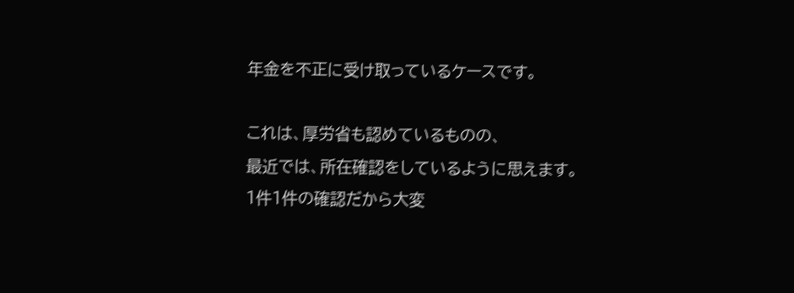年金を不正に受け取っているケースです。

これは、厚労省も認めているものの、
最近では、所在確認をしているように思えます。
1件1件の確認だから大変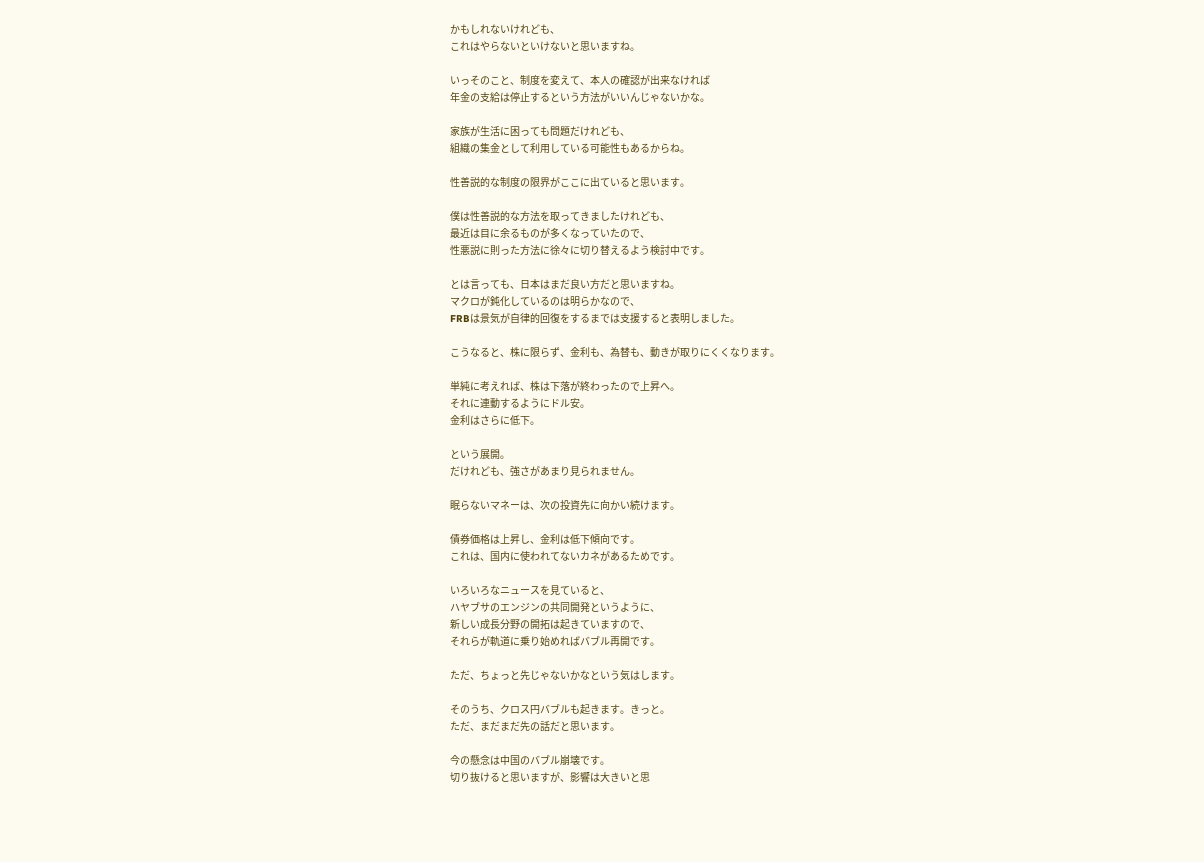かもしれないけれども、
これはやらないといけないと思いますね。

いっそのこと、制度を変えて、本人の確認が出来なければ
年金の支給は停止するという方法がいいんじゃないかな。

家族が生活に困っても問題だけれども、
組織の集金として利用している可能性もあるからね。

性善説的な制度の限界がここに出ていると思います。

僕は性善説的な方法を取ってきましたけれども、
最近は目に余るものが多くなっていたので、
性悪説に則った方法に徐々に切り替えるよう検討中です。

とは言っても、日本はまだ良い方だと思いますね。
マクロが鈍化しているのは明らかなので、
FRBは景気が自律的回復をするまでは支援すると表明しました。

こうなると、株に限らず、金利も、為替も、動きが取りにくくなります。

単純に考えれば、株は下落が終わったので上昇へ。
それに連動するようにドル安。
金利はさらに低下。

という展開。
だけれども、強さがあまり見られません。

眠らないマネーは、次の投資先に向かい続けます。

債券価格は上昇し、金利は低下傾向です。
これは、国内に使われてないカネがあるためです。

いろいろなニュースを見ていると、
ハヤブサのエンジンの共同開発というように、
新しい成長分野の開拓は起きていますので、
それらが軌道に乗り始めればバブル再開です。

ただ、ちょっと先じゃないかなという気はします。

そのうち、クロス円バブルも起きます。きっと。
ただ、まだまだ先の話だと思います。

今の懸念は中国のバブル崩壊です。
切り抜けると思いますが、影響は大きいと思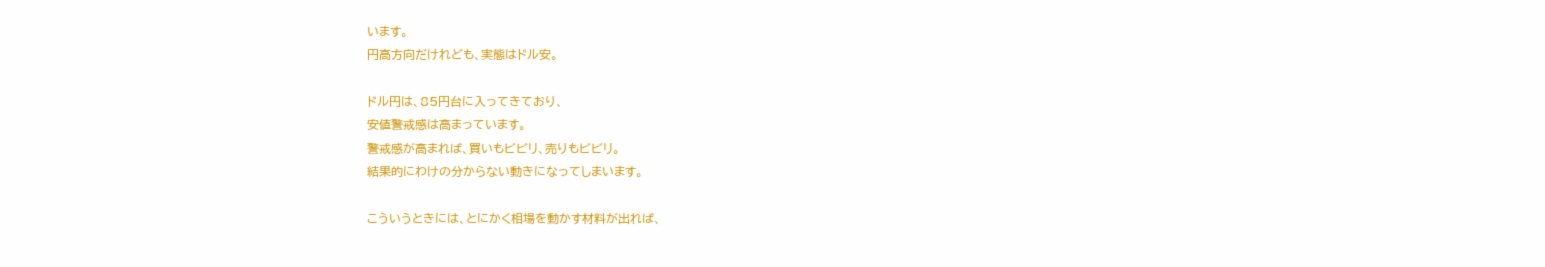います。
円高方向だけれども、実態はドル安。

ドル円は、85円台に入ってきており、
安値警戒感は高まっています。
警戒感が高まれば、買いもビビリ、売りもビビリ。
結果的にわけの分からない動きになってしまいます。

こういうときには、とにかく相場を動かす材料が出れば、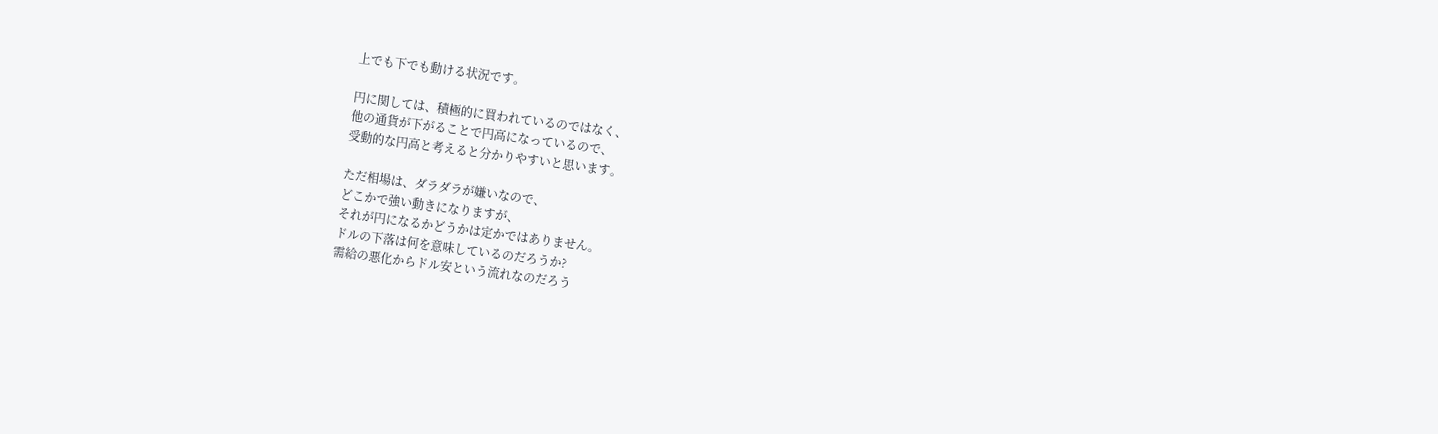上でも下でも動ける状況です。

円に関しては、積極的に買われているのではなく、
他の通貨が下がることで円高になっているので、
受動的な円高と考えると分かりやすいと思います。

ただ相場は、ダラダラが嫌いなので、
どこかで強い動きになりますが、
それが円になるかどうかは定かではありません。
ドルの下落は何を意味しているのだろうか?
需給の悪化からドル安という流れなのだろう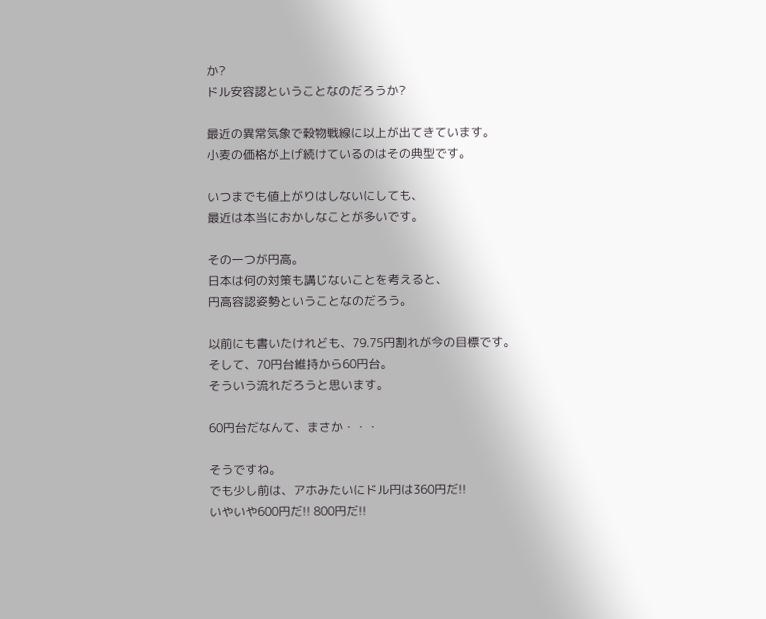か?
ドル安容認ということなのだろうか?

最近の異常気象で穀物戦線に以上が出てきています。
小麦の価格が上げ続けているのはその典型です。

いつまでも値上がりはしないにしても、
最近は本当におかしなことが多いです。

その一つが円高。
日本は何の対策も講じないことを考えると、
円高容認姿勢ということなのだろう。

以前にも書いたけれども、79.75円割れが今の目標です。
そして、70円台維持から60円台。
そういう流れだろうと思います。

60円台だなんて、まさか・・・

そうですね。
でも少し前は、アホみたいにドル円は360円だ!!
いやいや600円だ!! 800円だ!!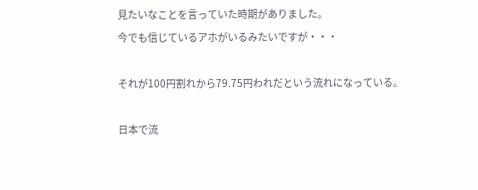見たいなことを言っていた時期がありました。
今でも信じているアホがいるみたいですが・・・

それが100円割れから79.75円われだという流れになっている。

日本で流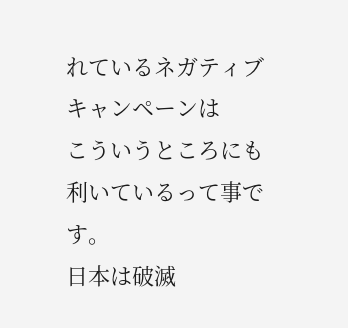れているネガティブキャンペーンは
こういうところにも利いているって事です。
日本は破滅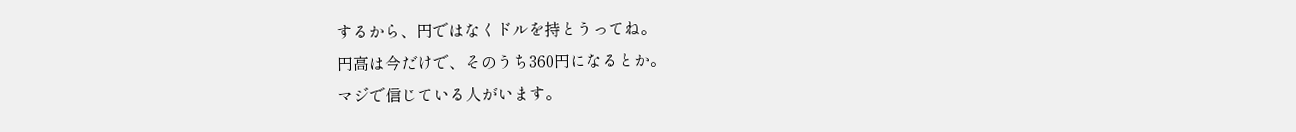するから、円ではなくドルを持とうってね。
円高は今だけで、そのうち360円になるとか。
マジで信じている人がいます。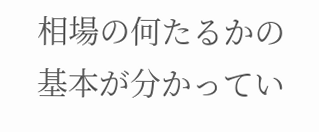相場の何たるかの基本が分かってい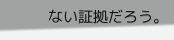ない証拠だろう。